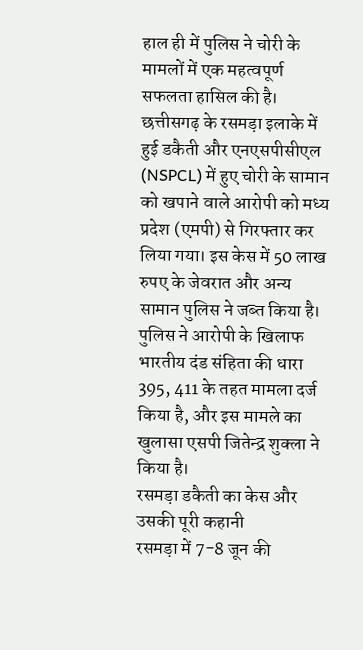हाल ही में पुलिस ने चोरी के मामलों में एक महत्वपूर्ण सफलता हासिल की है। छत्तीसगढ़ के रसमड़ा इलाके में हुई डकैती और एनएसपीसीएल (NSPCL) में हुए चोरी के सामान को खपाने वाले आरोपी को मध्य प्रदेश (एमपी) से गिरफ्तार कर लिया गया। इस केस में 50 लाख रुपए के जेवरात और अन्य सामान पुलिस ने जब्त किया है। पुलिस ने आरोपी के खिलाफ भारतीय दंड संहिता की धारा 395, 411 के तहत मामला दर्ज किया है, और इस मामले का खुलासा एसपी जितेन्द्र शुक्ला ने किया है।
रसमड़ा डकैती का केस और उसकी पूरी कहानी
रसमड़ा में 7-8 जून की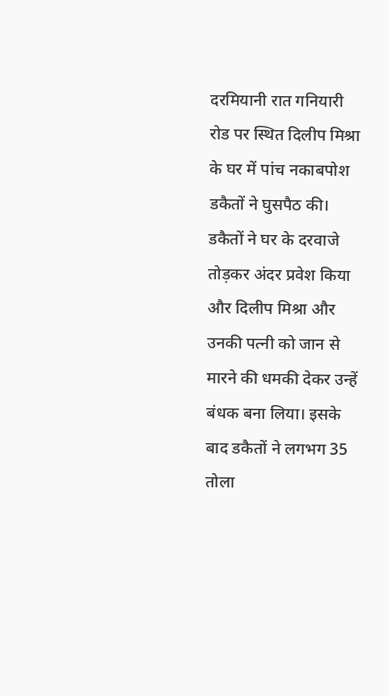दरमियानी रात गनियारी रोड पर स्थित दिलीप मिश्रा के घर में पांच नकाबपोश डकैतों ने घुसपैठ की। डकैतों ने घर के दरवाजे तोड़कर अंदर प्रवेश किया और दिलीप मिश्रा और उनकी पत्नी को जान से मारने की धमकी देकर उन्हें बंधक बना लिया। इसके बाद डकैतों ने लगभग 35 तोला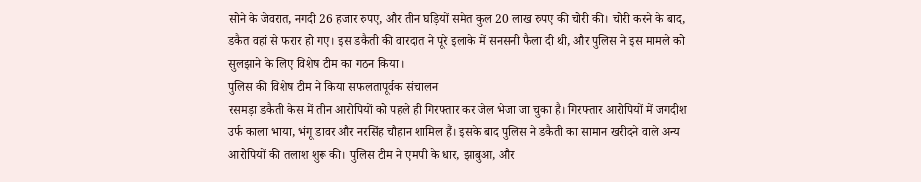सोने के जेवरात, नगदी 26 हजार रुपए, और तीन घड़ियों समेत कुल 20 लाख रुपए की चोरी की। चोरी करने के बाद, डकैत वहां से फरार हो गए। इस डकैती की वारदात ने पूरे इलाके में सनसनी फैला दी थी, और पुलिस ने इस मामले को सुलझाने के लिए विशेष टीम का गठन किया।
पुलिस की विशेष टीम ने किया सफलतापूर्वक संचालन
रसमड़ा डकैती केस में तीन आरोपियों को पहले ही गिरफ्तार कर जेल भेजा जा चुका है। गिरफ्तार आरोपियों में जगदीश उर्फ काला भाया, भंगू डावर और नरसिंह चौहान शामिल हैं। इसके बाद पुलिस ने डकैती का सामान खरीदने वाले अन्य आरोपियों की तलाश शुरू की। पुलिस टीम ने एमपी के धार, झाबुआ, और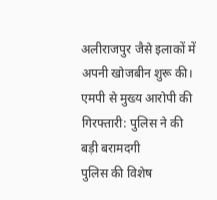अलीराजपुर जैसे इलाकों में अपनी खोजबीन शुरू की।
एमपी से मुख्य आरोपी की गिरफ्तारी: पुलिस ने की बड़ी बरामदगी
पुलिस की विशेष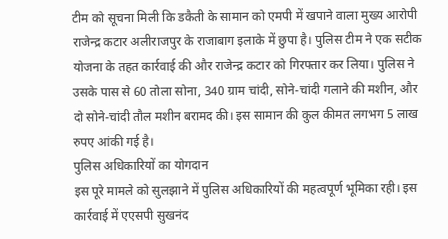टीम को सूचना मिली कि डकैती के सामान को एमपी में खपाने वाला मुख्य आरोपी राजेन्द्र कटार अलीराजपुर के राजाबाग इलाके में छुपा है। पुलिस टीम ने एक सटीक योजना के तहत कार्रवाई की और राजेन्द्र कटार को गिरफ्तार कर लिया। पुलिस ने उसके पास से 60 तोला सोना, 340 ग्राम चांदी, सोने-चांदी गलाने की मशीन, और दो सोने-चांदी तौल मशीन बरामद की। इस सामान की कुल कीमत लगभग 5 लाख रुपए आंकी गई है।
पुलिस अधिकारियों का योगदान
इस पूरे मामले को सुलझाने में पुलिस अधिकारियों की महत्वपूर्ण भूमिका रही। इस कार्रवाई में एएसपी सुखनंद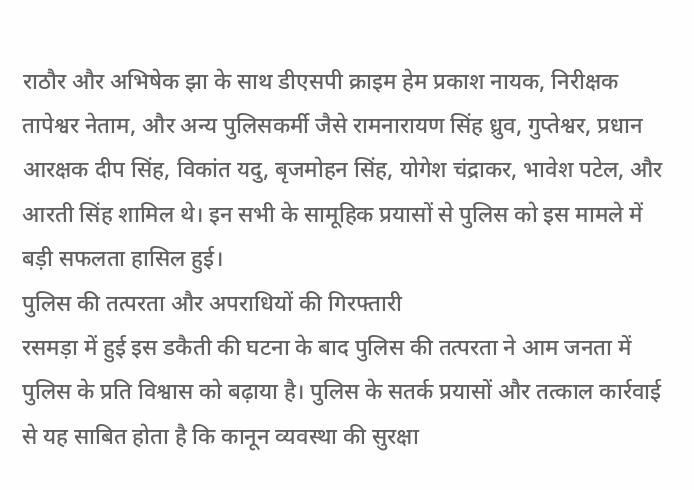राठौर और अभिषेक झा के साथ डीएसपी क्राइम हेम प्रकाश नायक, निरीक्षक तापेश्वर नेताम, और अन्य पुलिसकर्मी जैसे रामनारायण सिंह ध्रुव, गुप्तेश्वर, प्रधान आरक्षक दीप सिंह, विकांत यदु, बृजमोहन सिंह, योगेश चंद्राकर, भावेश पटेल, और आरती सिंह शामिल थे। इन सभी के सामूहिक प्रयासों से पुलिस को इस मामले में बड़ी सफलता हासिल हुई।
पुलिस की तत्परता और अपराधियों की गिरफ्तारी
रसमड़ा में हुई इस डकैती की घटना के बाद पुलिस की तत्परता ने आम जनता में पुलिस के प्रति विश्वास को बढ़ाया है। पुलिस के सतर्क प्रयासों और तत्काल कार्रवाई से यह साबित होता है कि कानून व्यवस्था की सुरक्षा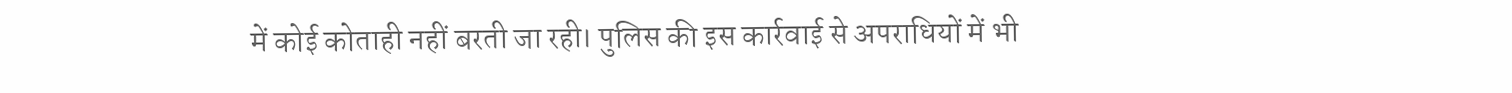में कोई कोताही नहीं बरती जा रही। पुलिस की इस कार्रवाई से अपराधियों में भी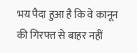भय पैदा हुआ है कि वे कानून की गिरफ्त से बाहर नहीं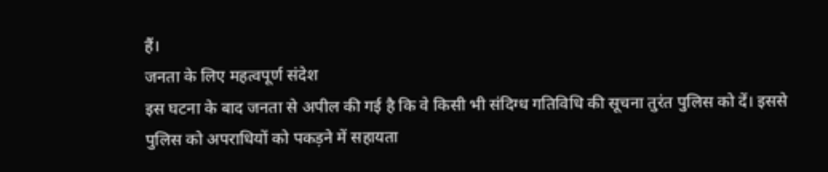हैं।
जनता के लिए महत्वपूर्ण संदेश
इस घटना के बाद जनता से अपील की गई है कि वे किसी भी संदिग्ध गतिविधि की सूचना तुरंत पुलिस को दें। इससे पुलिस को अपराधियों को पकड़ने में सहायता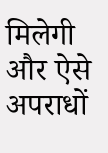मिलेगी और ऐसे अपराधों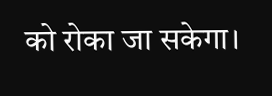को रोका जा सकेगा।